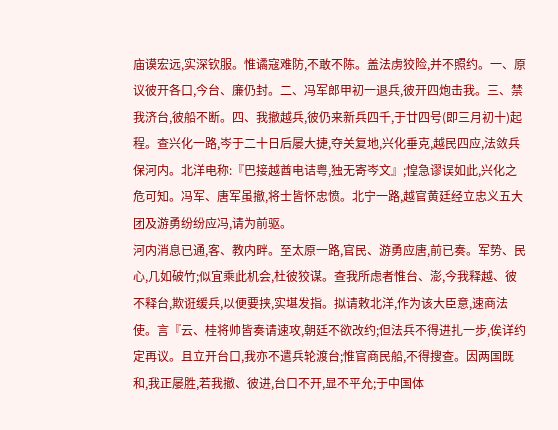庙谟宏远,实深钦服。惟谲寇难防,不敢不陈。盖法虏狡险,并不照约。一、原议彼开各口,今台、廉仍封。二、冯军郎甲初一退兵,彼开四炮击我。三、禁我济台,彼船不断。四、我撤越兵,彼仍来新兵四千,于廿四号(即三月初十)起程。查兴化一路,岑于二十日后屡大捷,夺关复地,兴化垂克,越民四应,法敛兵保河内。北洋电称:『巴接越酋电诘粤,独无寄岑文』;惶急谬误如此,兴化之危可知。冯军、唐军虽撤,将士皆怀忠愤。北宁一路,越官黄廷经立忠义五大团及游勇纷纷应冯,请为前驱。
河内消息已通,客、教内畔。至太原一路,官民、游勇应唐,前已奏。军势、民心,几如破竹;似宜乘此机会,杜彼狡谋。查我所虑者惟台、澎,今我释越、彼不释台,欺诳缓兵,以便要挟,实堪发指。拟请敕北洋,作为该大臣意,速商法使。言『云、桂将帅皆奏请速攻,朝廷不欲改约;但法兵不得进扎一步,俟详约定再议。且立开台口,我亦不遣兵轮渡台;惟官商民船,不得搜查。因两国既和,我正屡胜,若我撤、彼进,台口不开,显不平允;于中国体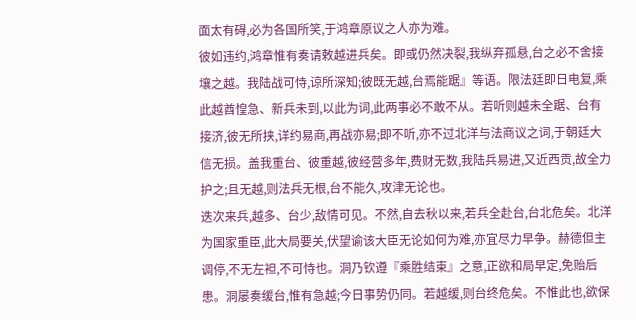面太有碍,必为各国所笑,于鸿章原议之人亦为难。
彼如违约,鸿章惟有奏请敕越进兵矣。即或仍然决裂,我纵弃孤悬,台之必不舍接壤之越。我陆战可恃,谅所深知;彼既无越,台焉能踞』等语。限法廷即日电复,乘此越酋惶急、新兵未到,以此为词,此两事必不敢不从。若听则越未全踞、台有接济,彼无所挟,详约易商,再战亦易;即不听,亦不过北洋与法商议之词,于朝廷大信无损。盖我重台、彼重越,彼经营多年,费财无数,我陆兵易进,又近西贡,故全力护之;且无越,则法兵无根,台不能久,攻津无论也。
迭次来兵,越多、台少,敌情可见。不然,自去秋以来,若兵全赴台,台北危矣。北洋为国家重臣,此大局要关,伏望谕该大臣无论如何为难,亦宜尽力早争。赫德但主调停,不无左袒,不可恃也。洞乃钦遵『乘胜结束』之意,正欲和局早定,免贻后患。洞屡奏缓台,惟有急越;今日事势仍同。若越缓,则台终危矣。不惟此也,欲保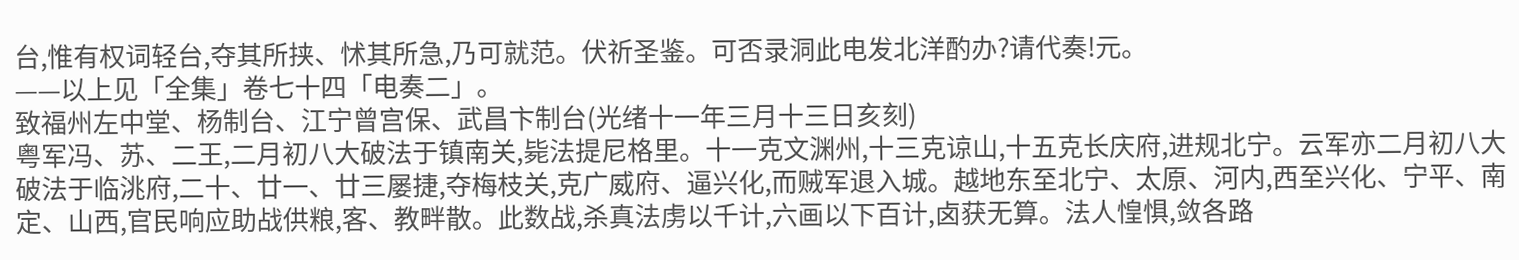台,惟有权词轻台,夺其所挟、怵其所急,乃可就范。伏祈圣鉴。可否录洞此电发北洋酌办?请代奏!元。
——以上见「全集」卷七十四「电奏二」。
致福州左中堂、杨制台、江宁曾宫保、武昌卞制台(光绪十一年三月十三日亥刻)
粤军冯、苏、二王,二月初八大破法于镇南关,毙法提尼格里。十一克文渊州,十三克谅山,十五克长庆府,进规北宁。云军亦二月初八大破法于临洮府,二十、廿一、廿三屡捷,夺梅枝关,克广威府、逼兴化,而贼军退入城。越地东至北宁、太原、河内,西至兴化、宁平、南定、山西,官民响应助战供粮,客、教畔散。此数战,杀真法虏以千计,六画以下百计,卤获无算。法人惶惧,敛各路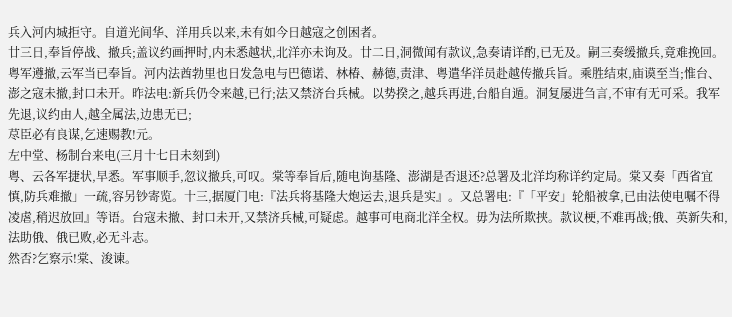兵入河内城拒守。自道光间华、洋用兵以来,未有如今日越寇之创困者。
廿三日,奉旨停战、撤兵;盖议约画押时,内未悉越状,北洋亦未询及。廿二日,洞微闻有款议,急奏请详酌,已无及。嗣三奏缓撤兵,竟难挽回。粤军遵撤,云军当已奉旨。河内法酋勃里也日发急电与巴德诺、林椿、赫德,责津、粤遣华洋员赴越传撤兵旨。乘胜结束,庙谟至当;惟台、澎之寇未撤,封口未开。昨法电:新兵仍令来越,已行;法又禁济台兵械。以势揆之,越兵再进,台船自遁。洞复屡进刍言,不审有无可采。我军先退,议约由人,越全属法,边患无已;
荩臣必有良谋,乞速赐教!元。
左中堂、杨制台来电(三月十七日未刻到)
粤、云各军捷状,早悉。军事顺手,忽议撤兵,可叹。棠等奉旨后,随电询基隆、澎湖是否退还?总署及北洋均称详约定局。棠又奏「西省宜慎,防兵难撤」一疏,容另钞寄览。十三,据厦门电:『法兵将基隆大炮运去,退兵是实』。又总署电:『「平安」轮船被拿,已由法使电嘱不得凌虐,稍迟放回』等语。台寇未撤、封口未开,又禁济兵械,可疑虑。越事可电商北洋全权。毋为法所欺挟。款议梗,不难再战;俄、英新失和,法助俄、俄已败,必无斗志。
然否?乞察示!棠、浚谏。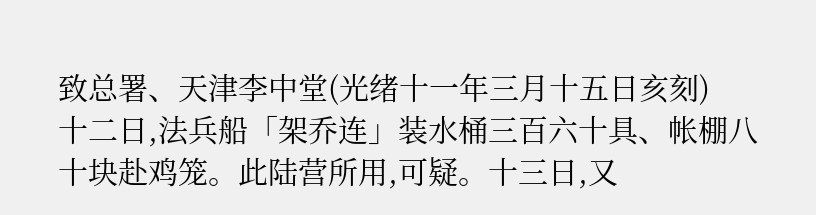致总署、天津李中堂(光绪十一年三月十五日亥刻)
十二日,法兵船「架乔连」装水桶三百六十具、帐棚八十块赴鸡笼。此陆营所用,可疑。十三日,又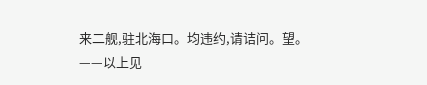来二舰,驻北海口。均违约,请诘问。望。
——以上见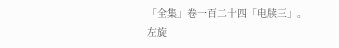「全集」卷一百二十四「电牍三」。
左旋